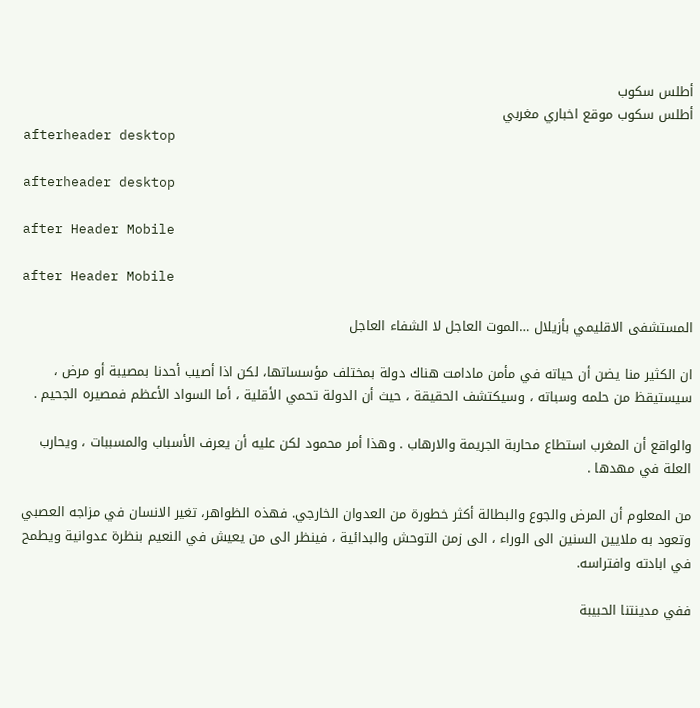أطلس سكوب
أطلس سكوب موقع اخباري مغربي
afterheader desktop

afterheader desktop

after Header Mobile

after Header Mobile

المستشفى الاقليمي بأزيلال …الموت العاجل لا الشفاء العاجل

ان الكثير منا يضن أن حياته في مأمن مادامت هناك دولة بمختلف مؤسساتها، لكن اذا أصيب أحدنا بمصيبة أو مرض ، سيستيقظ من حلمه وسباته ، وسيكتشف الحقيقة ، حيث أن الدولة تحمي الأقلية ، أما السواد الأعظم فمصيره الجحيم .

والواقع أن المغرب استطاع محاربة الجريمة والارهاب . وهذا أمر محمود لكن عليه أن يعرف الأسباب والمسببات ، ويحارب العلة في مهدها .

من المعلوم أن المرض والجوع والبطالة أكثر خطورة من العدوان الخارجي. فهذه الظواهر، تغير الانسان في مزاجه العصبي وتعود به ملايين السنين الى الوراء ، الى زمن التوحش والبدائية ، فينظر الى من يعيش في النعيم بنظرة عدوانية ويطمح في ابادته وافتراسه.

ففي مدينتنا الحبيبة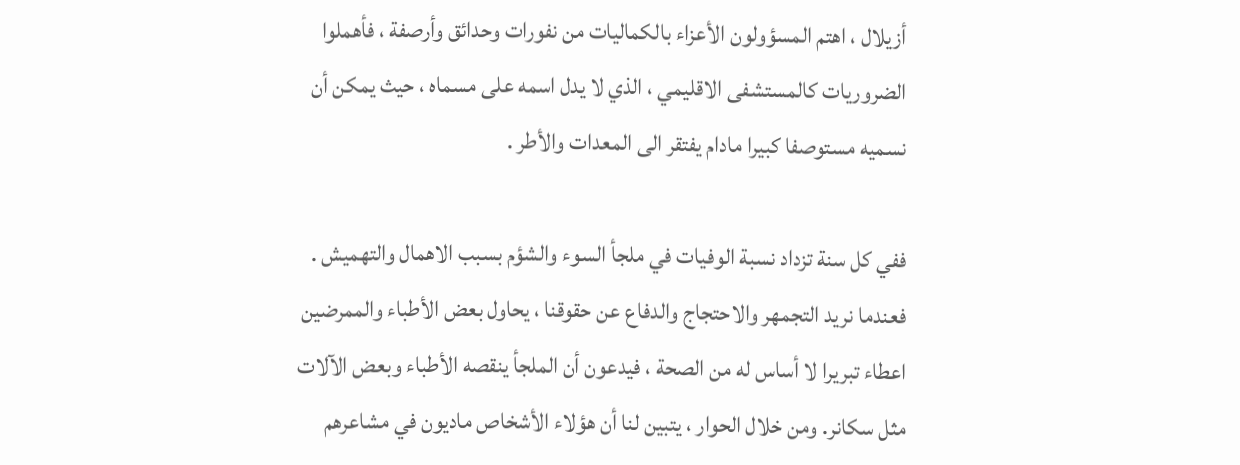أزيلال ، اهتم المسؤولون الأعزاء بالكماليات من نفورات وحدائق وأرصفة ، فأهملوا الضروريات كالمستشفى الاقليمي ، الذي لا يدل اسمه على مسماه ، حيث يمكن أن نسميه مستوصفا كبيرا مادام يفتقر الى المعدات والأطر .

ففي كل سنة تزداد نسبة الوفيات في ملجأ السوء والشؤم بسبب الاهمال والتهميش . فعندما نريد التجمهر والاحتجاج والدفاع عن حقوقنا ، يحاول بعض الأطباء والممرضين اعطاء تبريرا لا أساس له من الصحة ، فيدعون أن الملجأ ينقصه الأطباء وبعض الآلات مثل سكانر. ومن خلال الحوار ، يتبين لنا أن هؤلاء الأشخاص ماديون في مشاعرهم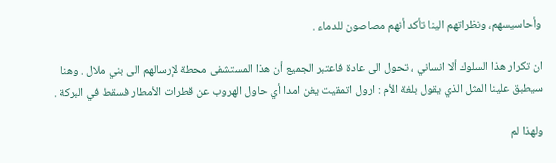وأحاسيسهم، ونظراتهم الينا تأكد أنهم مصاصون للدماء .

ان تكرار هذا السلوك ألا انساني ، تحول الى عادة فاعتبر الجميع أن هذا المستشفى محطة لإرسالهم الى بني ملال . وهنا سيطبق علينا المثل الذي يقول بلغة الأم : ارول اتمقيت يغن امدا أي حاول الهروب عن قطرات الأمطار فسقط في البركة .

ولهذا لم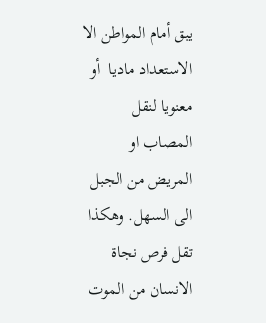يبق أمام المواطن الا الاستعداد ماديا  أو معنويا لنقل المصاب او المريض من الجبل الى السهل. وهكذا تقل فرص نجاة الانسان من الموت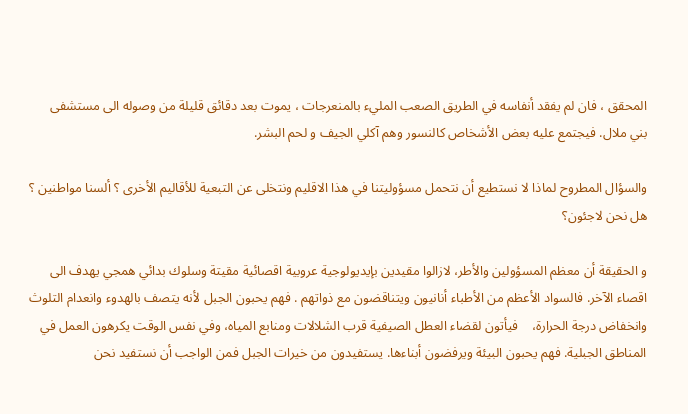المحقق ، فان لم يفقد أنفاسه في الطريق الصعب المليء بالمنعرجات ، يموت بعد دقائق قليلة من وصوله الى مستشفى     بني ملال. فيجتمع عليه بعض الأشخاص كالنسور وهم آكلي الجيف و لحم البشر.

والسؤال المطروح لماذا لا نستطيع أن نتحمل مسؤوليتنا في هذا الاقليم ونتخلى عن التبعية للأقاليم الأخرى ؟ ألسنا مواطنين ؟ هل نحن لاجئون؟

و الحقيقة أن معظم المسؤولين والأطر، لازالوا مقيدين بإيديولوجية عروبية اقصائية مقيتة وسلوك بدائي همجي يهدف الى اقصاء الآخر. فالسواد الأعظم من الأطباء أنانيون ويتناقضون مع ذواتهم . فهم يحبون الجبل لأنه يتصف بالهدوء وانعدام التلوث وانخفاض درجة الحرارة،    فيأتون لقضاء العطل الصيفية قرب الشلالات ومنابع المياه، وفي نفس الوقت يكرهون العمل في المناطق الجبلية. فهم يحبون البيئة ويرفضون أبناءها. يستفيدون من خيرات الجبل فمن الواجب أن نستفيد نحن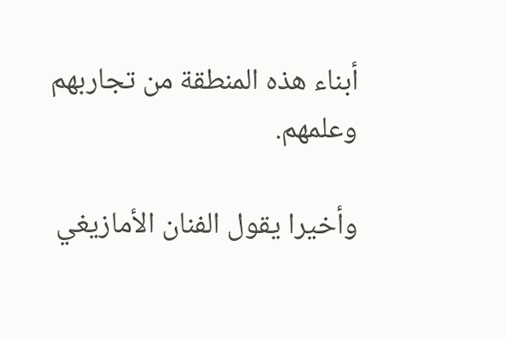أبناء هذه المنطقة من تجاربهم وعلمهم.

وأخيرا يقول الفنان الأمازيغي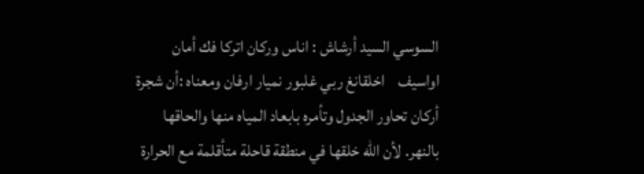السوسي السيد أرشاش : اناس وركان اتركا فك أمان اواسيف    اخلقانغ ربي غلبور نميار ارفان ومعناه :أن شجرة أركان تحاور الجدول وتأمره بابعاد المياه منها والحاقها بالنهر. لأن الله خلقها في منطقة قاحلة متأقلمة مع الحرارة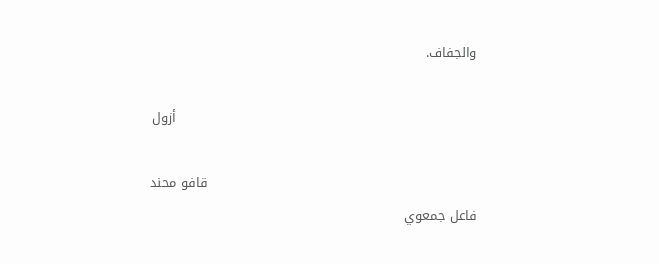والجفاف.

                                                                    أزول

                                                             قافو محند فاعل جمعوي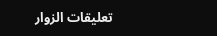تعليقات الزوار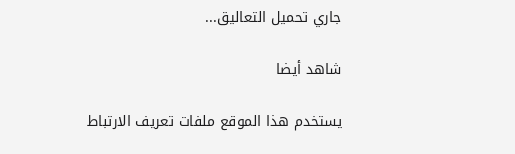جاري تحميل التعاليق...

شاهد أيضا

يستخدم هذا الموقع ملفات تعريف الارتباط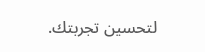لتحسين تجربتك.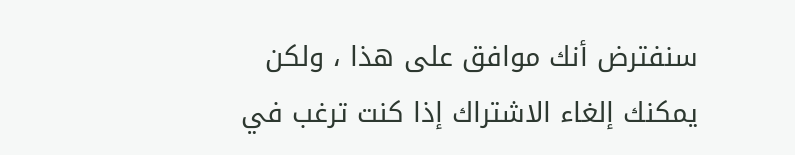سنفترض أنك موافق على هذا ، ولكن يمكنك إلغاء الاشتراك إذا كنت ترغب في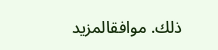ذلك. موافقالمزيد